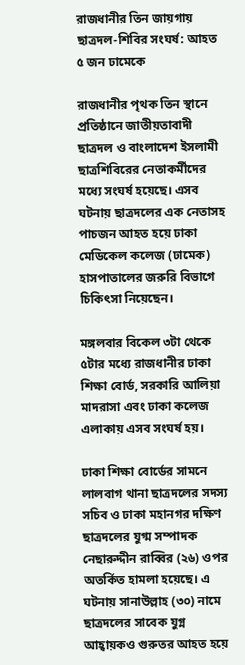রাজধানীর তিন জায়গায় ছাত্রদল-শিবির সংঘর্ষ: আহত ৫ জন ঢামেকে

রাজধানীর পৃথক তিন স্থানে প্রতিষ্ঠানে জাতীয়তাবাদী ছাত্রদল ও বাংলাদেশ ইসলামী ছাত্রশিবিরের নেতাকর্মীদের মধ্যে সংঘর্ষ হয়েছে। এসব ঘটনায় ছাত্রদলের এক নেতাসহ পাচজন আহত হয়ে ঢাকা মেডিকেল কলেজ (ঢামেক) হাসপাতালের জরুরি বিভাগে চিকিৎসা নিয়েছেন।

মঙ্গলবার বিকেল ৩টা থেকে ৫টার মধ্যে রাজধানীর ঢাকা শিক্ষা বোর্ড, সরকারি আলিয়া মাদরাসা এবং ঢাকা কলেজ এলাকায় এসব সংঘর্ষ হয়।

ঢাকা শিক্ষা বোর্ডের সামনে লালবাগ থানা ছাত্রদলের সদস্য সচিব ও ঢাকা মহানগর দক্ষিণ ছাত্রদলের যুগ্ম সম্পাদক নেছারুদ্দীন রাব্বির (২৬) ওপর অতর্কিত হামলা হয়েছে। এ ঘটনায় সানাউল্লাহ (৩০) নামে ছাত্রদলের সাবেক যুগ্ন আহ্বায়কও গুরুতর আহত হয়ে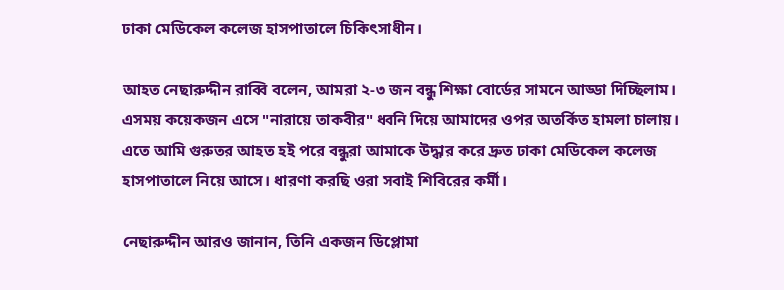ঢাকা মেডিকেল কলেজ হাসপাতালে চিকিৎসাধীন।

আহত নেছারুদ্দীন রাব্বি বলেন, আমরা ২-৩ জন বন্ধু শিক্ষা বোর্ডের সামনে আড্ডা দিচ্ছিলাম। এসময় কয়েকজন এসে "নারায়ে তাকবীর" ধ্বনি দিয়ে আমাদের ওপর অতর্কিত হামলা চালায়। এতে আমি গুরুতর আহত হই পরে বন্ধুরা আমাকে উদ্ধার করে দ্রুত ঢাকা মেডিকেল কলেজ হাসপাতালে নিয়ে আসে। ধারণা করছি ওরা সবাই শিবিরের কর্মী।

নেছারুদ্দীন আরও জানান, তিনি একজন ডিপ্লোমা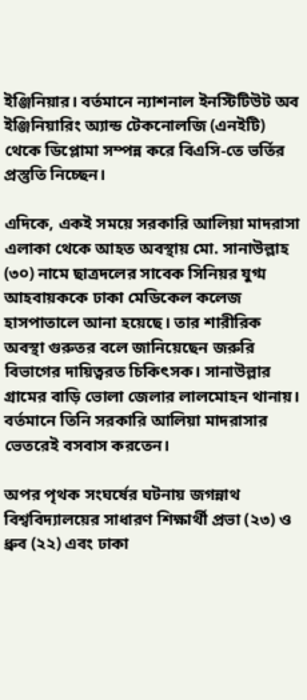ইঞ্জিনিয়ার। বর্তমানে ন্যাশনাল ইনস্টিটিউট অব ইঞ্জিনিয়ারিং অ্যান্ড টেকনোলজি (এনইটি) থেকে ডিপ্লোমা সম্পন্ন করে বিএসি-তে ভর্তির প্রস্তুতি নিচ্ছেন।

এদিকে, একই সময়ে সরকারি আলিয়া মাদরাসা এলাকা থেকে আহত অবস্থায় মো. সানাউল্লাহ (৩০) নামে ছাত্রদলের সাবেক সিনিয়র যুগ্ম আহবায়ককে ঢাকা মেডিকেল কলেজ হাসপাতালে আনা হয়েছে। তার শারীরিক অবস্থা গুরুতর বলে জানিয়েছেন জরুরি বিভাগের দায়িত্বরত চিকিৎসক। সানাউল্লার গ্রামের বাড়ি ভোলা জেলার লালমোহন থানায়। বর্তমানে তিনি সরকারি আলিয়া মাদরাসার ভেতরেই বসবাস করতেন।

অপর পৃথক সংঘর্ষের ঘটনায় জগন্নাথ বিশ্ববিদ্যালয়ের সাধারণ শিক্ষার্থী প্রভা (২৩) ও ধ্রুব (২২) এবং ঢাকা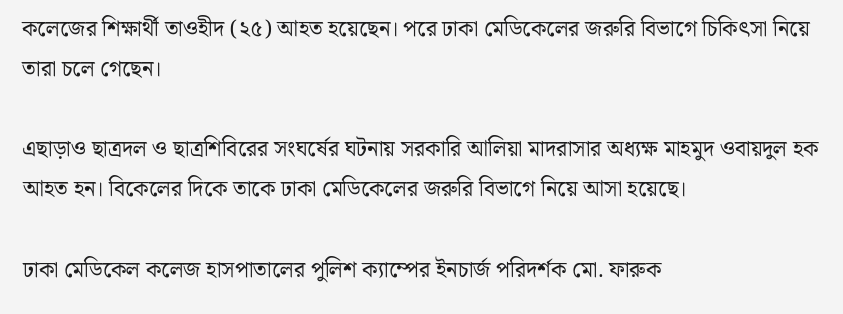কলেজের শিক্ষার্থী তাওহীদ (২৫) আহত হয়েছেন। পরে ঢাকা মেডিকেলের জরুরি বিভাগে চিকিৎসা নিয়ে তারা চলে গেছেন।

এছাড়াও ছাত্রদল ও ছাত্রশিবিরের সংঘর্ষের ঘটনায় সরকারি আলিয়া মাদরাসার অধ্যক্ষ মাহমুদ ওবায়দুল হক আহত হন। বিকেলের দিকে তাকে ঢাকা মেডিকেলের জরুরি বিভাগে নিয়ে আসা হয়েছে।

ঢাকা মেডিকেল কলেজ হাসপাতালের পুলিশ ক্যাম্পের ইনচার্জ পরিদর্শক মো. ফারুক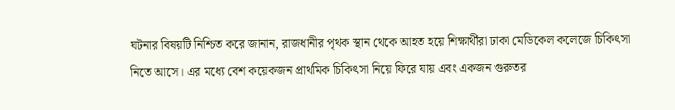ঘটনার বিষয়টি নিশ্চিত করে জানান, রাজধানীর পৃথক স্থান থেকে আহত হয়ে শিক্ষার্থীরা ঢাকা মেডিকেল কলেজে চিকিৎসা নিতে আসে। এর মধ্যে বেশ কয়েকজন প্রাথমিক চিকিৎসা নিয়ে ফিরে যায় এবং একজন গুরুতর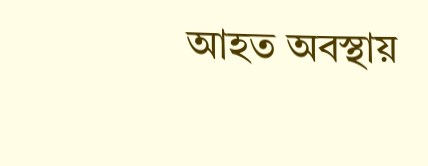আহত অবস্থায়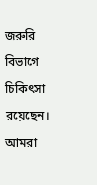জরুরি বিভাগে চিকিৎসা রয়েছেন। আমরা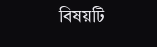বিষয়টি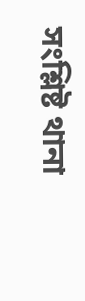সংশ্লিষ্ট থানা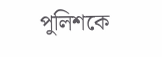পুলিশকে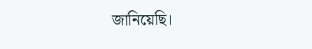জানিয়েছি।